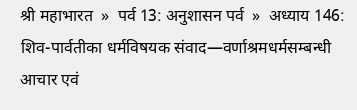श्री महाभारत  »  पर्व 13: अनुशासन पर्व  »  अध्याय 146: शिव-पार्वतीका धर्मविषयक संवाद—वर्णाश्रमधर्मसम्बन्धी आचार एवं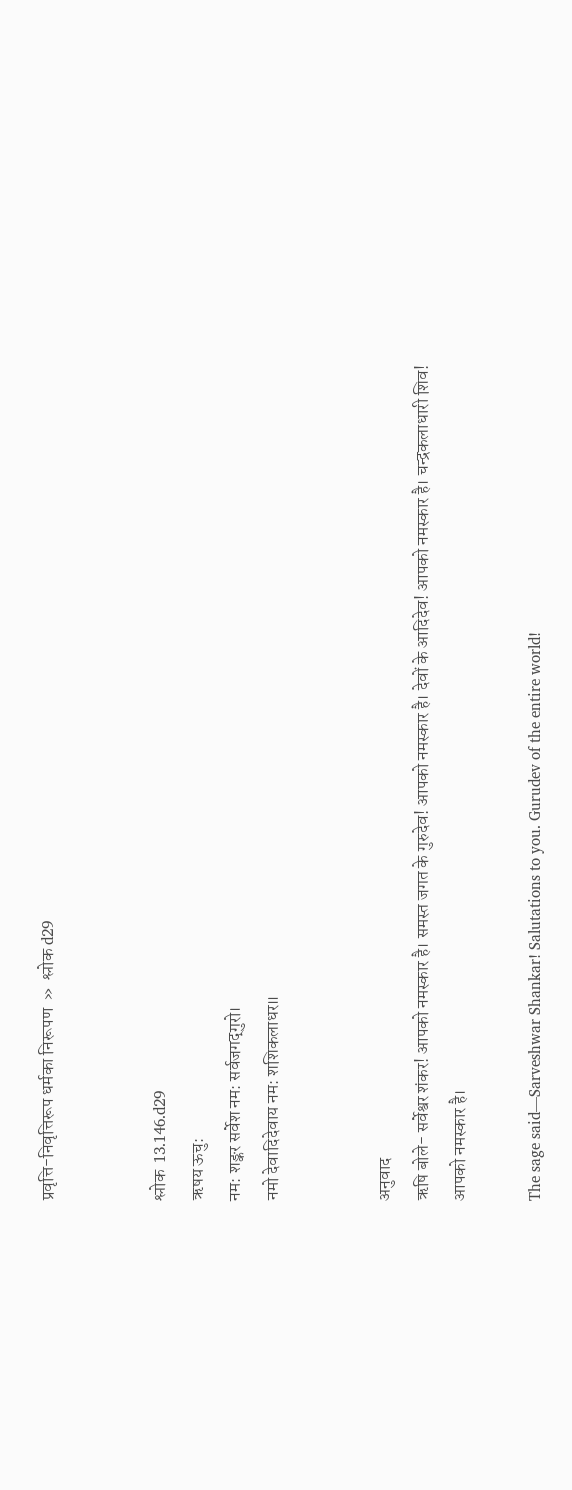प्रवृत्ति-निवृत्तिरूप धर्मका निरूपण  »  श्लोक d29


श्लोक  13.146.d29
ऋषय ऊचु:
नम: शङ्कर सर्वेश नम: सर्वजगद्‍गुरो।
नमो देवादिदेवाय नम: शशिकलाधर॥


अनुवाद
ऋषि बोले- सर्वेश्वर शंकर! आपको नमस्कार है। समस्त जगत के गुरुदेव! आपको नमस्कार है। देवों के आदिदेव! आपको नमस्कार है। चन्द्रकलाधारी शिव! आपको नमस्कार है।

The sage said—Sarveshwar Shankar! Salutations to you. Gurudev of the entire world!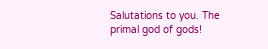Salutations to you. The primal god of gods!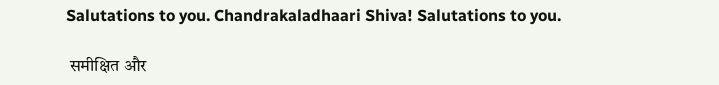Salutations to you. Chandrakaladhaari Shiva! Salutations to you.

 समीक्षित और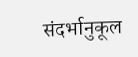संदर्भानुकूल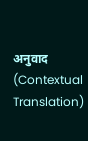अनुवाद (Contextual Translation)